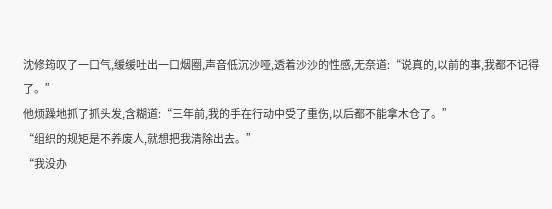沈修筠叹了一口气,缓缓吐出一口烟圈,声音低沉沙哑,透着沙沙的性感,无奈道:“说真的,以前的事,我都不记得了。”
他烦躁地抓了抓头发,含糊道:“三年前,我的手在行动中受了重伤,以后都不能拿木仓了。”
“组织的规矩是不养废人,就想把我清除出去。”
“我没办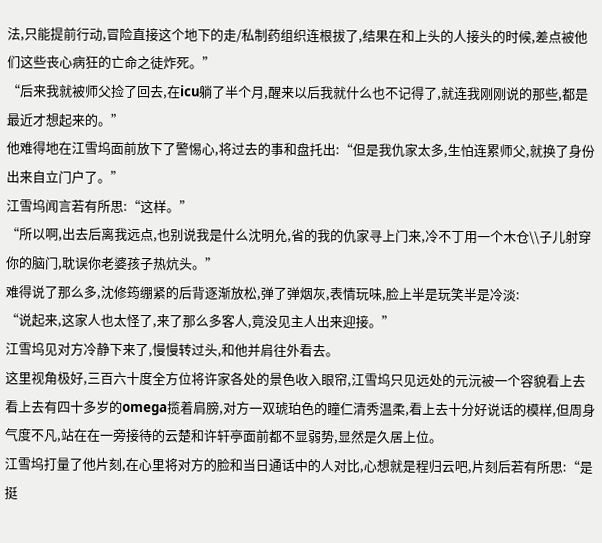法,只能提前行动,冒险直接这个地下的走/私制药组织连根拔了,结果在和上头的人接头的时候,差点被他们这些丧心病狂的亡命之徒炸死。”
“后来我就被师父捡了回去,在icu躺了半个月,醒来以后我就什么也不记得了,就连我刚刚说的那些,都是最近才想起来的。”
他难得地在江雪坞面前放下了警惕心,将过去的事和盘托出:“但是我仇家太多,生怕连累师父,就换了身份出来自立门户了。”
江雪坞闻言若有所思:“这样。”
“所以啊,出去后离我远点,也别说我是什么沈明允,省的我的仇家寻上门来,冷不丁用一个木仓\\子儿射穿你的脑门,耽误你老婆孩子热炕头。”
难得说了那么多,沈修筠绷紧的后背逐渐放松,弹了弹烟灰,表情玩味,脸上半是玩笑半是冷淡:
“说起来,这家人也太怪了,来了那么多客人,竟没见主人出来迎接。”
江雪坞见对方冷静下来了,慢慢转过头,和他并肩往外看去。
这里视角极好,三百六十度全方位将许家各处的景色收入眼帘,江雪坞只见远处的元沅被一个容貌看上去看上去有四十多岁的omega揽着肩膀,对方一双琥珀色的瞳仁清秀温柔,看上去十分好说话的模样,但周身气度不凡,站在在一旁接待的云楚和许轩亭面前都不显弱势,显然是久居上位。
江雪坞打量了他片刻,在心里将对方的脸和当日通话中的人对比,心想就是程归云吧,片刻后若有所思:“是挺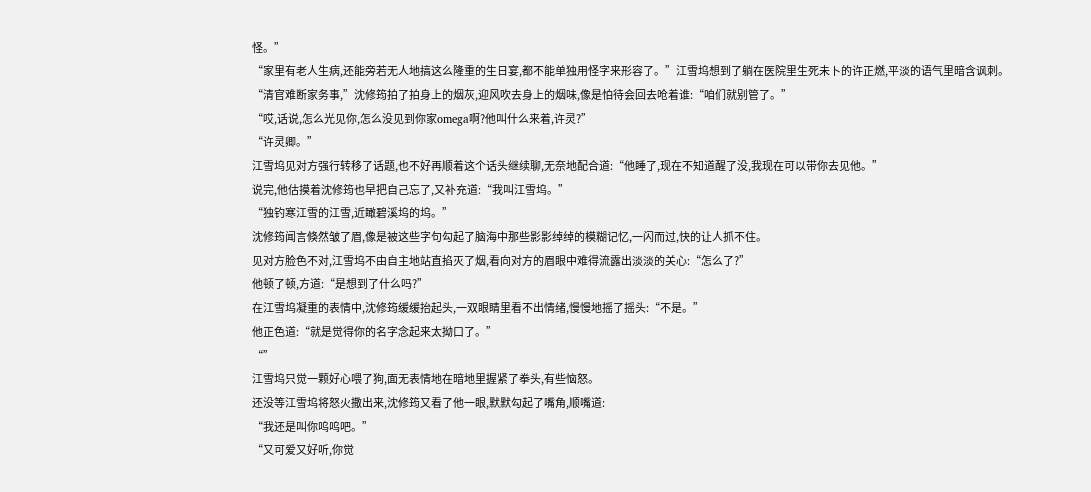怪。”
“家里有老人生病,还能旁若无人地搞这么隆重的生日宴,都不能单独用怪字来形容了。”江雪坞想到了躺在医院里生死未卜的许正燃,平淡的语气里暗含讽刺。
“清官难断家务事,”沈修筠拍了拍身上的烟灰,迎风吹去身上的烟味,像是怕待会回去呛着谁:“咱们就别管了。”
“哎,话说,怎么光见你,怎么没见到你家omega啊?他叫什么来着,许灵?”
“许灵卿。”
江雪坞见对方强行转移了话题,也不好再顺着这个话头继续聊,无奈地配合道:“他睡了,现在不知道醒了没,我现在可以带你去见他。”
说完,他估摸着沈修筠也早把自己忘了,又补充道:“我叫江雪坞。”
“独钓寒江雪的江雪,近瞰碧溪坞的坞。”
沈修筠闻言倏然皱了眉,像是被这些字句勾起了脑海中那些影影绰绰的模糊记忆,一闪而过,快的让人抓不住。
见对方脸色不对,江雪坞不由自主地站直掐灭了烟,看向对方的眉眼中难得流露出淡淡的关心:“怎么了?”
他顿了顿,方道:“是想到了什么吗?”
在江雪坞凝重的表情中,沈修筠缓缓抬起头,一双眼睛里看不出情绪,慢慢地摇了摇头:“不是。”
他正色道:“就是觉得你的名字念起来太拗口了。”
“”
江雪坞只觉一颗好心喂了狗,面无表情地在暗地里握紧了拳头,有些恼怒。
还没等江雪坞将怒火撒出来,沈修筠又看了他一眼,默默勾起了嘴角,顺嘴道:
“我还是叫你呜呜吧。”
“又可爱又好听,你觉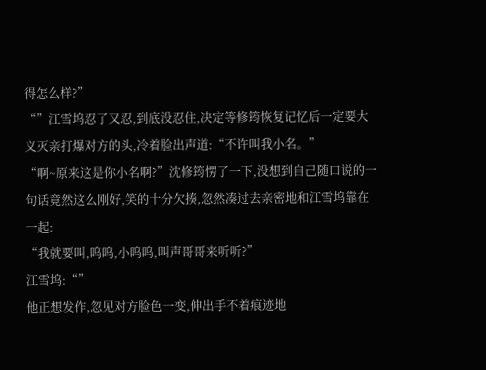得怎么样?”
“”江雪坞忍了又忍,到底没忍住,决定等修筠恢复记忆后一定要大义灭亲打爆对方的头,冷着脸出声道:“不许叫我小名。”
“啊~原来这是你小名啊?”沈修筠愣了一下,没想到自己随口说的一句话竟然这么刚好,笑的十分欠揍,忽然凑过去亲密地和江雪坞靠在一起:
“我就要叫,呜呜,小呜呜,叫声哥哥来听听?”
江雪坞:“”
他正想发作,忽见对方脸色一变,伸出手不着痕迹地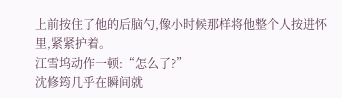上前按住了他的后脑勺,像小时候那样将他整个人按进怀里,紧紧护着。
江雪坞动作一顿:“怎么了?”
沈修筠几乎在瞬间就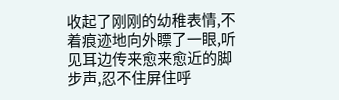收起了刚刚的幼稚表情,不着痕迹地向外瞟了一眼,听见耳边传来愈来愈近的脚步声,忍不住屏住呼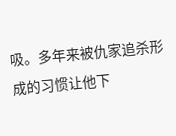吸。多年来被仇家追杀形成的习惯让他下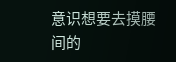意识想要去摸腰间的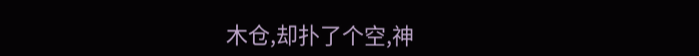木仓,却扑了个空,神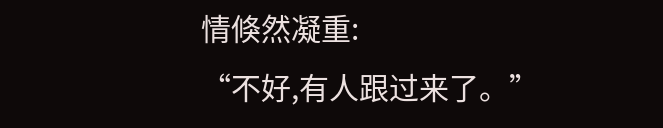情倏然凝重:
“不好,有人跟过来了。”